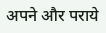अपने और पराये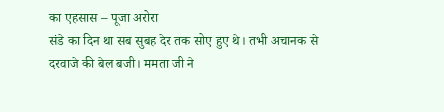का एहसास – पूजा अरोरा
संडे का दिन था सब सुबह देर तक सोए हुए थे। तभी अचानक से दरवाजे की बेल बजी। ममता जी ने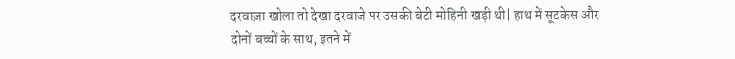दरवाज़ा खोला तो देखा दरवाजे पर उसकी बेटी मोहिनी खड़ी थी| हाथ में सूटकेस और दोनों बच्चों के साथ, इतने में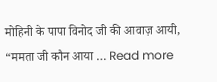मोहिनी के पापा विनोद जी की आवाज़ आयी, “ममता जी कौन आया … Read more